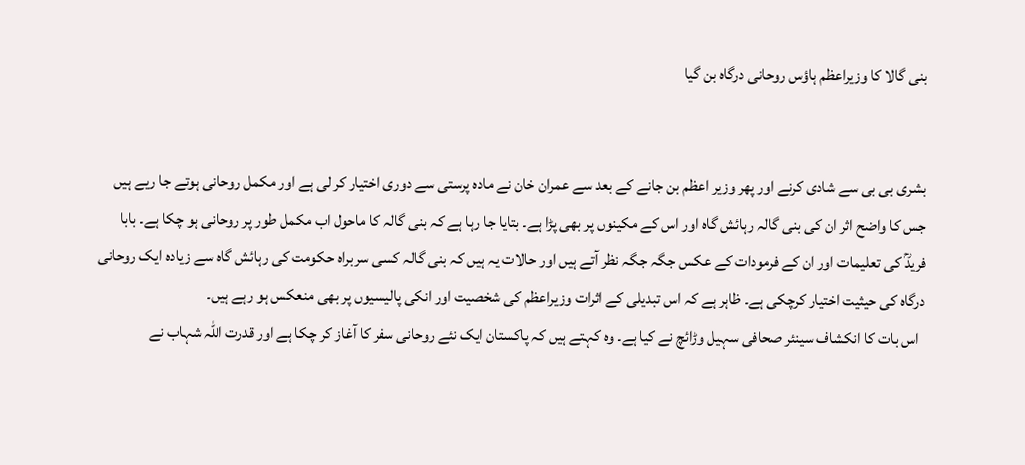بنی گالا کا وزیراعظم ہاؤس روحانی درگاہ بن گیا


بشری بی بی سے شادی کرنے اور پھر وزیر اعظم بن جانے کے بعد سے عمران خان نے مادہ پرستی سے دوری اختیار کر لی ہے اور مکمل روحانی ہوتے جا ریے ہیں جس کا واضح اثر ان کی بنی گالہ رہائش گاہ اور اس کے مکینوں پر بھی پڑا ہے۔ بتایا جا رہا ہے کہ بنی گالہ کا ماحول اب مکمل طور پر روحانی ہو چکا ہے۔ بابا فریدؒ کی تعلیمات اور ان کے فرمودات کے عکس جگہ جگہ نظر آتے ہیں اور حالات یہ ہیں کہ بنی گالہ کسی سربراہ حکومت کی رہائش گاہ سے زیادہ ایک روحانی درگاہ کی حیثیت اختیار کرچکی ہے۔ ظاہر ہے کہ اس تبدیلی کے اثرات وزیراعظم کی شخصیت اور انکی پالیسیوں پر بھی منعکس ہو رہے ہیں۔
  اس بات کا انکشاف سینئر صحافی سہیل وڑائچ نے کیا ہے۔ وہ کہتے ہیں کہ پاکستان ایک نئے روحانی سفر کا آغاز کر چکا ہے اور قدرت اللہ شہاب نے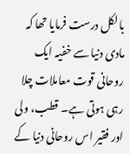بالکل درست فرمایا تھا کہ مادی دنیا سے خفیہ ایک روحانی قوت معاملات چلا رہی ہوتی ہے۔ قطب، ولی اور فقیر اس روحانی دنیا کے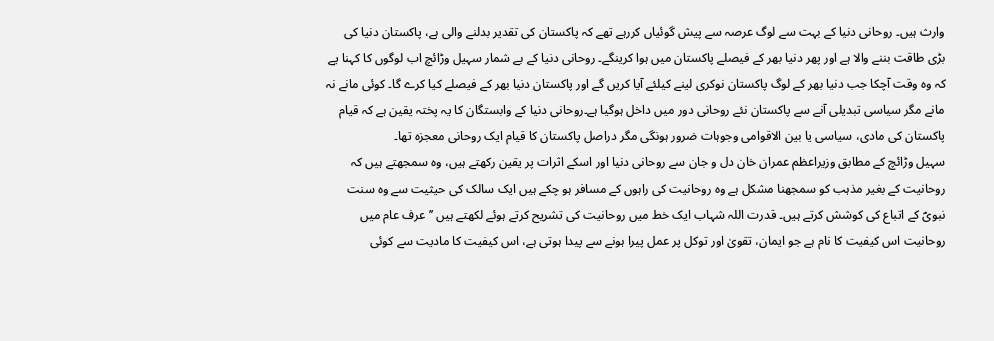وارث ہیں۔ روحانی دنیا کے بہت سے لوگ عرصہ سے پیش گوئیاں کررہے تھے کہ پاکستان کی تقدیر بدلنے والی ہے، پاکستان دنیا کی بڑی طاقت بننے والا ہے اور پھر دنیا بھر کے فیصلے پاکستان میں ہوا کرینگے۔ روحانی دنیا کے بے شمار سہیل وڑائچ اب لوگوں کا کہنا یے کہ وہ وقت آچکا جب دنیا بھر کے لوگ پاکستان نوکری لینے کیلئے آیا کریں گے اور پاکستان دنیا بھر کے فیصلے کیا کرے گا۔ کوئی مانے نہ مانے مگر سیاسی تبدیلی آنے سے پاکستان نئے روحانی دور میں داخل ہوگیا ہے۔روحانی دنیا کے وابستگان کا یہ پختہ یقین ہے کہ قیام پاکستان کی مادی، سیاسی یا بین الاقوامی وجوہات ضرور ہونگی مگر دراصل پاکستان کا قیام ایک روحانی معجزہ تھا۔
سہیل وڑائچ کے مطابق وزیراعظم عمران خان دل و جان سے روحانی دنیا اور اسکے اثرات پر یقین رکھتے ہیں، وہ سمجھتے ہیں کہ روحانیت کے بغیر مذہب کو سمجھنا مشکل ہے وہ روحانیت کی راہوں کے مسافر ہو چکے ہیں ایک سالک کی حیثیت سے وہ سنت نبویؐ کے اتباع کی کوشش کرتے ہیں۔ قدرت اللہ شہاب ایک خط میں روحانیت کی تشریح کرتے ہوئے لکھتے ہیں ’’عرف عام میں روحانیت اس کیفیت کا نام ہے جو ایمان، تقویٰ اور توکل پر عمل پیرا ہونے سے پیدا ہوتی ہے، اس کیفیت کا مادیت سے کوئی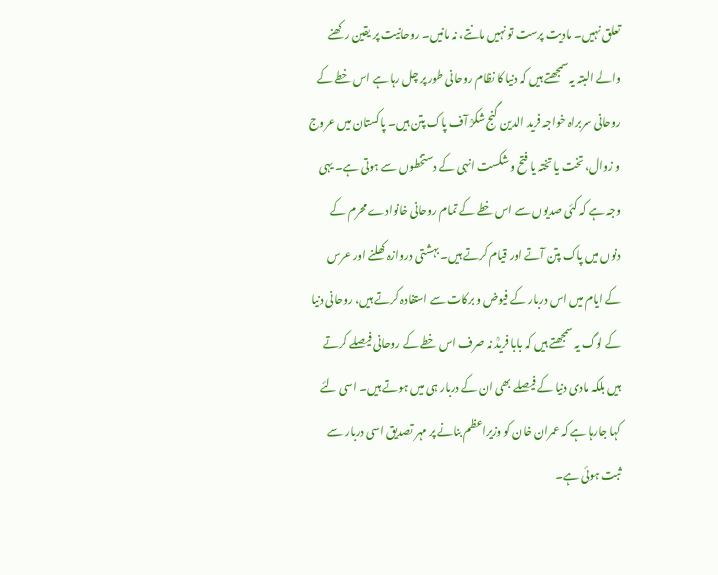تعلق نہیں۔ مادیت پرست تو نہیں مانتے، نہ مانیں۔ روحانیت پر یقین رکھنے والے البتہ یہ سمجھتے ہیں کہ دنیا کا نظام روحانی طور پر چل رہا ہے اس خطے کے روحانی سربراہ خواجہ فرید الدین گنج شکرؒ آف پاک پتن ہیں۔ پاکستان میں عروج و زوال، تخت یا تختہ یا فتح و شکست انہی کے دستخطوں سے ہوتی ہے۔ یہی وجہ ہے کہ کئی صدیوں سے اس خطے کے تمام روحانی خانوادے محرم کے دنوں میں پاک پتن آتے اور قیام کرتے ہیں۔ بہشتی دروازہ کھلنے اور عرس کے ایام میں اس دربار کے فیوض و برکات سے استفادہ کرتے ہیں، روحانی دنیا کے لوگ یہ سمجھتے ہیں کہ بابا فریدؒ نہ صرف اس خطے کے روحانی فیصلے کرتے ہیں بلکہ مادی دنیا کے فیصلے بھی ان کے دربار ہی میں ہوتے ہیں۔ اسی لئے کہا جارہا ہے کہ عمران خان کو وزیراعظم بنانے پر مہر تصدیق اسی دربار سے ثبت ہوئی ہے۔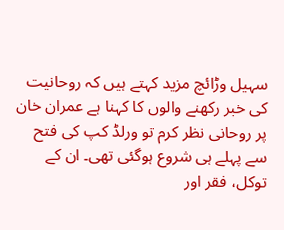سہیل وڑائچ مزید کہتے ہیں کہ روحانیت کی خبر رکھنے والوں کا کہنا ہے عمران خان پر روحانی نظر کرم تو ورلڈ کپ کی فتح سے پہلے ہی شروع ہوگئی تھی۔ ان کے توکل، فقر اور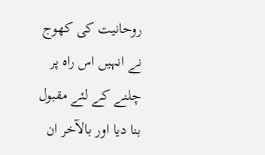روحانیت کی کھوج نے انہیں اس راہ پر چلنے کے لئے مقبول بنا دیا اور بالآخر ان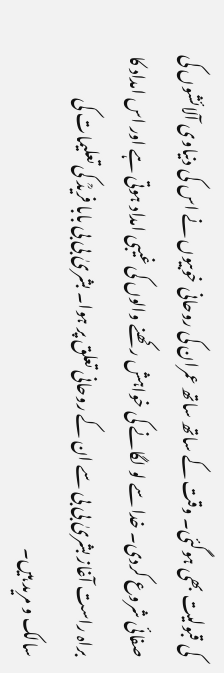کی قبولیت بھی ہوگئی۔ وقت کے ساتھ ساتھ عمران کی روحانی خوبیوں نے اس کی دنیاوی آلائشوں کی صفائی شروع کردی۔ خدا سے لو لگانے کی خواہش رکھنے والوں کی غیبی امداد ہوتی ہے اور اس امداد کا براہ راست آغاز بشریٰ بی بی سے ان کے روحانی تعلق پر ہوا۔ بشریٰ بی بی بابا فریدؒ کی تعلیمات کی سالک و مرید ہیں۔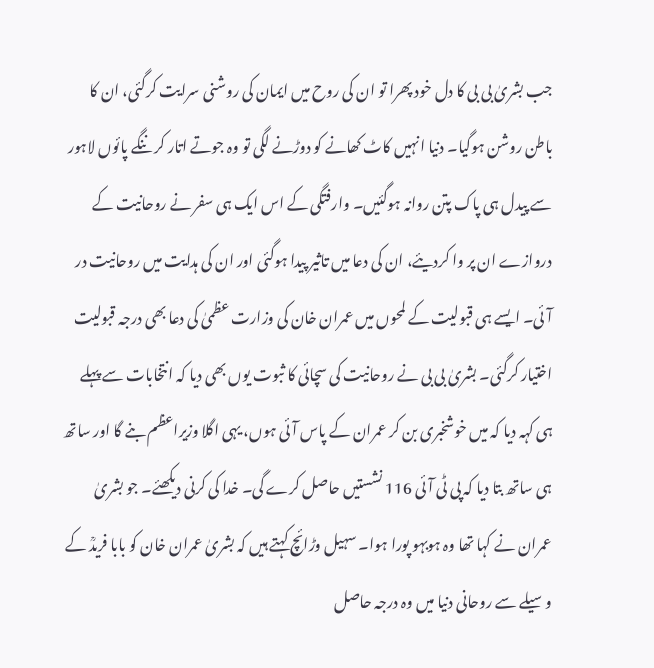جب بشریٰ بی بی کا دل خود پھرا تو ان کی روح میں ایمان کی روشنی سرایت کرگئی، ان کا باطن روشن ہوگیا۔ دنیا انہیں کاٹ کھانے کو دوڑنے لگی تو وہ جوتے اتار کر ننگے پائوں لاہور سے پیدل ہی پاک پتن روانہ ہوگئیں۔ وارفتگی کے اس ایک ہی سفر نے روحانیت کے دروازے ان پر وا کردیئے، ان کی دعا میں تاثیر پیدا ہوگئی اور ان کی ہدایت میں روحانیت در آئی۔ ایسے ہی قبولیت کے لمحوں میں عمران خان کی وزارت عظمیٰ کی دعا بھی درجہ قبولیت اختیار کرگئی۔ بشریٰ بی بی نے روحانیت کی سچائی کا ثبوت یوں بھی دیا کہ انتخابات سے پہلے ہی کہہ دیا کہ میں خوشخبری بن کر عمران کے پاس آئی ہوں، یہی اگلا وزیراعظم بنے گا اور ساتھ ہی ساتھ بتا دیا کہ پی ٹی آئی 116 نشستیں حاصل کرے گی۔ خدا کی کرنی دیکھئے۔ جو بشریٰ عمران نے کہا تھا وہ ہوبہو پورا ہوا۔ سہیل وڑائچ کہتے ہیں کہ بشریٰ عمران خان کو بابا فریدؒ کے وسیلے سے روحانی دنیا میں وہ درجہ حاصل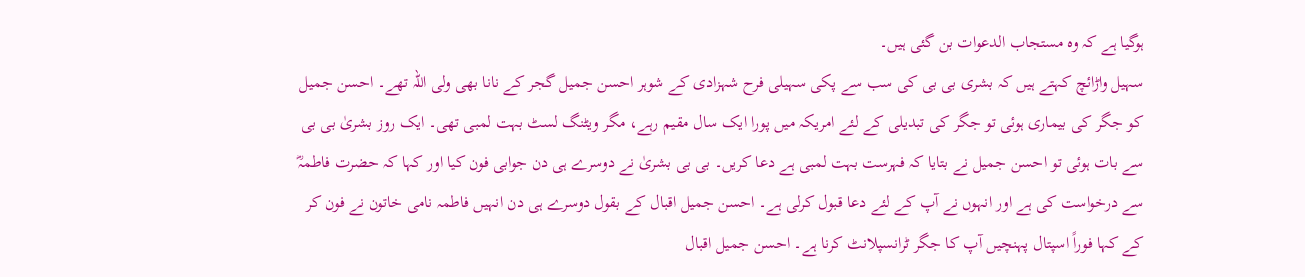ہوگیا ہے کہ وہ مستجاب الدعوات بن گئی ہیں۔
سہیل واڑائچ کہتے ہیں کہ بشری بی بی کی سب سے پکی سہیلی فرح شہزادی کے شوہر احسن جمیل گجر کے نانا بھی ولی اللہ تھے۔ احسن جمیل کو جگر کی بیماری ہوئی تو جگر کی تبدیلی کے لئے امریکہ میں پورا ایک سال مقیم رہے، مگر ویٹنگ لسٹ بہت لمبی تھی۔ ایک روز بشریٰ بی بی سے بات ہوئی تو احسن جمیل نے بتایا کہ فہرست بہت لمبی ہے دعا کریں۔ بی بی بشریٰ نے دوسرے ہی دن جوابی فون کیا اور کہا کہ حضرت فاطمہؓ سے درخواست کی ہے اور انہوں نے آپ کے لئے دعا قبول کرلی ہے۔ احسن جمیل اقبال کے بقول دوسرے ہی دن انہیں فاطمہ نامی خاتون نے فون کر کے کہا فوراً اسپتال پہنچیں آپ کا جگر ٹرانسپلانٹ کرنا ہے۔ احسن جمیل اقبال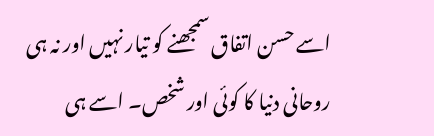اسے حسن اتفاق سمجھنے کو تیار نہیں اور نہ ہی روحانی دنیا کا کوئی اور شخص۔ اسے ہی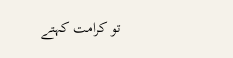تو کرامت کہتے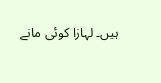ہیں۔ لہازا کوئی مانے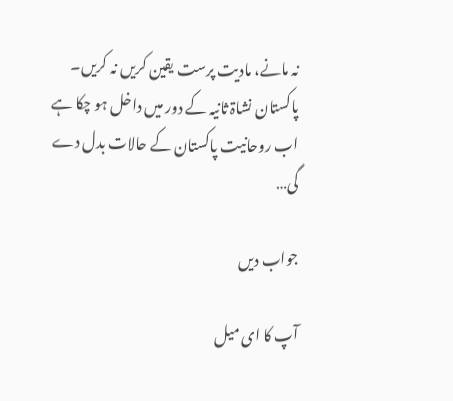نہ مانے، مادیت پرست یقین کریں نہ کریں۔ پاکستان نشاۃ ثانیہ کے دور میں داخل ہو چکا ہے اب روحانیت پاکستان کے حالات بدل دے گی…

جواب دیں

آپ کا ای میل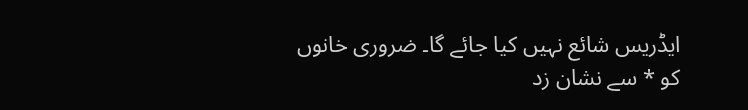ایڈریس شائع نہیں کیا جائے گا۔ ضروری خانوں کو * سے نشان زد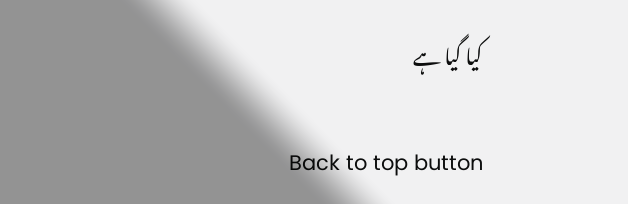کیا گیا ہے

Back to top button